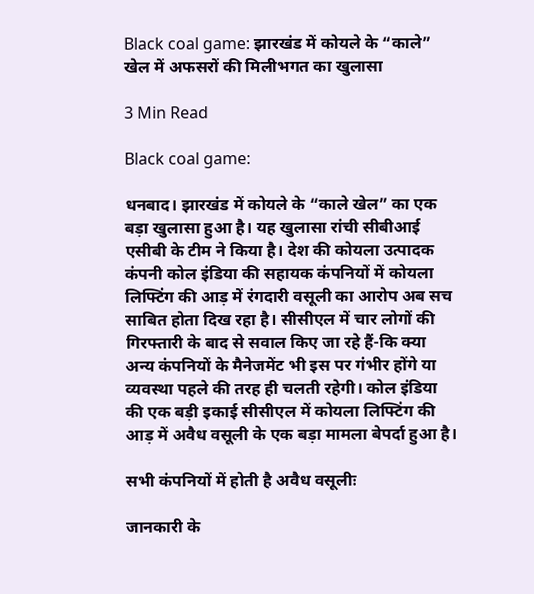Black coal game: झारखंड में कोयले के “काले” खेल में अफसरों की मिलीभगत का खुलासा

3 Min Read

Black coal game:

धनबाद। झारखंड में कोयले के “काले खेल” का एक बड़ा खुलासा हुआ है। यह खुलासा रांची सीबीआई एसीबी के टीम ने किया है। देश की कोयला उत्पादक कंपनी कोल इंडिया की सहायक कंपनियों में कोयला लिफ्टिंग की आड़ में रंगदारी वसूली का आरोप अब सच साबित होता दिख रहा है। सीसीएल में चार लोगों की गिरफ्तारी के बाद से सवाल किए जा रहे हैं-कि क्या अन्य कंपनियों के मैनेजमेंट भी इस पर गंभीर होंगे या व्यवस्था पहले की तरह ही चलती रहेगी। कोल इंडिया की एक बड़ी इकाई सीसीएल में कोयला लिफ्टिंग की आड़ में अवैध वसूली के एक बड़ा मामला बेपर्दा हुआ है।

सभी कंपनियों में होती है अवैध वसूलीः

जानकारी के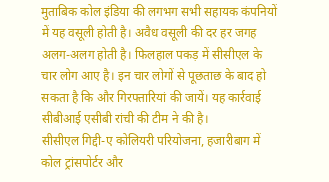मुताबिक कोल इंडिया की लगभग सभी सहायक कंपनियों में यह वसूली होती है। अवैध वसूली की दर हर जगह अलग-अलग होती है। फिलहाल पकड़ में सीसीएल के चार लोग आए है। इन चार लोगों से पूछताछ के बाद हो सकता है कि और गिरफ्तारियां की जायें। यह कार्रवाई सीबीआई एसीबी रांची की टीम ने की है।
सीसीएल गिद्दी-ए कोलियरी परियोजना, हजारीबाग में कोल ट्रांसपोर्टर और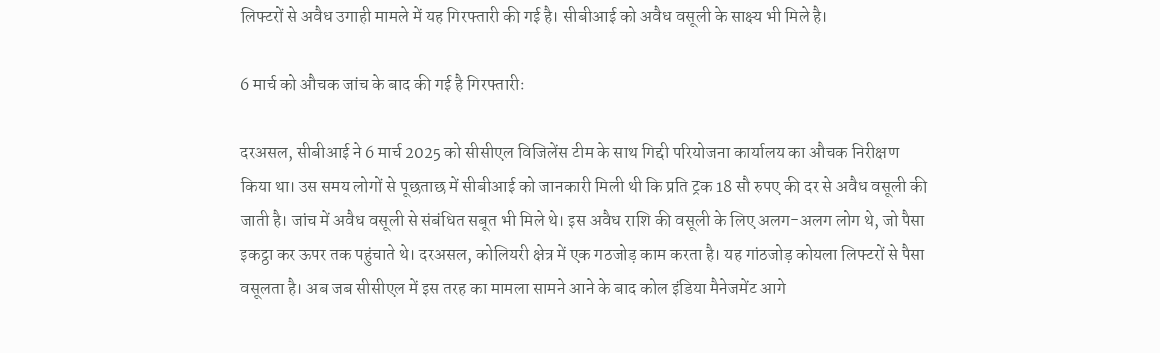लिफ्टरों से अवैध उगाही मामले में यह गिरफ्तारी की गई है। सीबीआई को अवैध वसूली के साक्ष्य भी मिले है।

6 मार्च को औचक जांच के बाद की गई है गिरफ्तारीः

दरअसल, सीबीआई ने 6 मार्च 2025 को सीसीएल विजिलेंस टीम के साथ गिद्दी परियोजना कार्यालय का औचक निरीक्षण किया था। उस समय लोगों से पूछताछ में सीबीआई को जानकारी मिली थी कि प्रति ट्रक 18 सौ रुपए की दर से अवैध वसूली की जाती है। जांच में अवैध वसूली से संबंधित सबूत भी मिले थे। इस अवैध राशि की वसूली के लिए अलग-अलग लोग थे, जो पैसा इकट्ठा कर ऊपर तक पहुंचाते थे। दरअसल, कोलियरी क्षेत्र में एक गठजोड़ काम करता है। यह गांठजोड़ कोयला लिफ्टरों से पैसा वसूलता है। अब जब सीसीएल में इस तरह का मामला सामने आने के बाद कोल इंडिया मैनेजमेंट आगे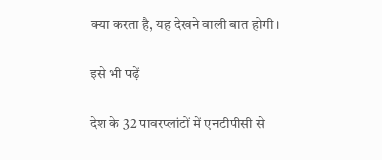क्या करता है, यह देखने वाली बात होगी।

इसे भी पढ़ें

देश के 32 पावरप्लांटों में एनटीपीसी से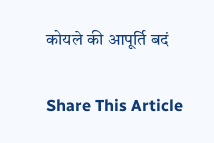कोयले की आपूर्ति बदं

Share This Article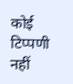कोई टिप्पणी नहीं